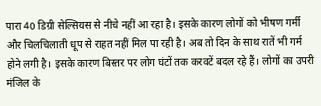पारा 40 डिग्री सेल्सियस से नीचे नहीं आ रहा है। इसके कारण लोगों को भीषण गर्मी और चिलचिलाती धूप से राहत नहीं मिल पा रही है। अब तो दिन के साथ रातें भी गर्म होने लगी है। इसके कारण बिस्तर पर लोग घंटों तक करवटें बदल रहे हैं। लोगों का उपरी मंजिल के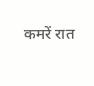कमरें रात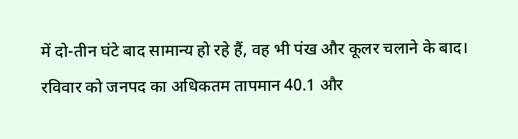में दो-तीन घंटे बाद सामान्य हो रहे हैं, वह भी पंख और कूलर चलाने के बाद।
रविवार को जनपद का अधिकतम तापमान 40.1 और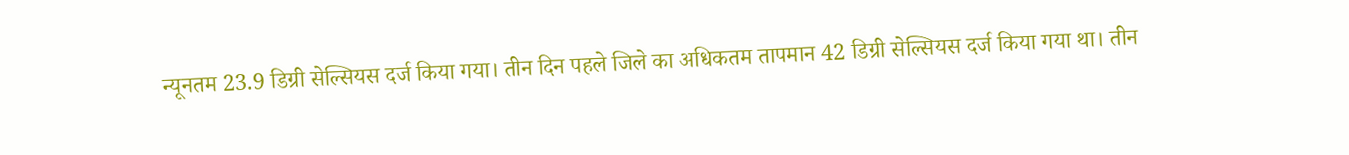न्यूनतम 23.9 डिग्री सेल्सियस दर्ज किया गया। तीन दिन पहले जिले का अधिकतम तापमान 42 डिग्री सेल्सियस दर्ज किया गया था। तीन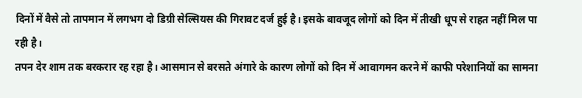दिनों में वैसे तो तापमान में लगभग दो डिग्री सेल्सियस की गिरावट दर्ज हुई है। इसके बावजूद लोगों को दिन में तीखी धूप से राहत नहीं मिल पा रही है।
तपन देर शाम तक बरकरार रह रहा है। आसमान से बरसते अंगारे के कारण लोगों को दिन में आवागमन करने में काफी परेशानियों का सामना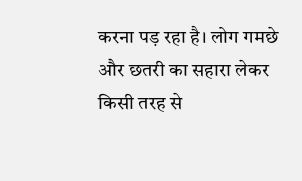करना पड़ रहा है। लोग गमछे और छतरी का सहारा लेकर किसी तरह से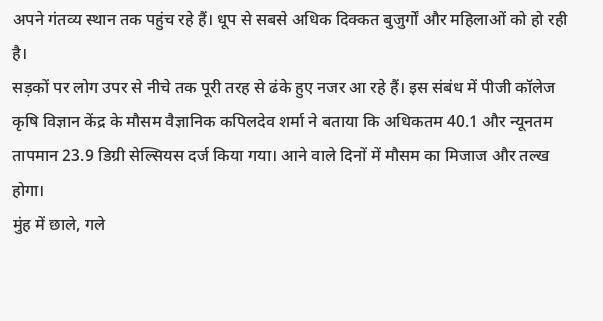अपने गंतव्य स्थान तक पहुंच रहे हैं। धूप से सबसे अधिक दिक्कत बुजुर्गों और महिलाओं को हो रही है।
सड़कों पर लोग उपर से नीचे तक पूरी तरह से ढंके हुए नजर आ रहे हैं। इस संबंध में पीजी कॉलेज कृषि विज्ञान केंद्र के मौसम वैज्ञानिक कपिलदेव शर्मा ने बताया कि अधिकतम 40.1 और न्यूनतम तापमान 23.9 डिग्री सेल्सियस दर्ज किया गया। आने वाले दिनों में मौसम का मिजाज और तल्ख होगा।
मुंह में छाले, गले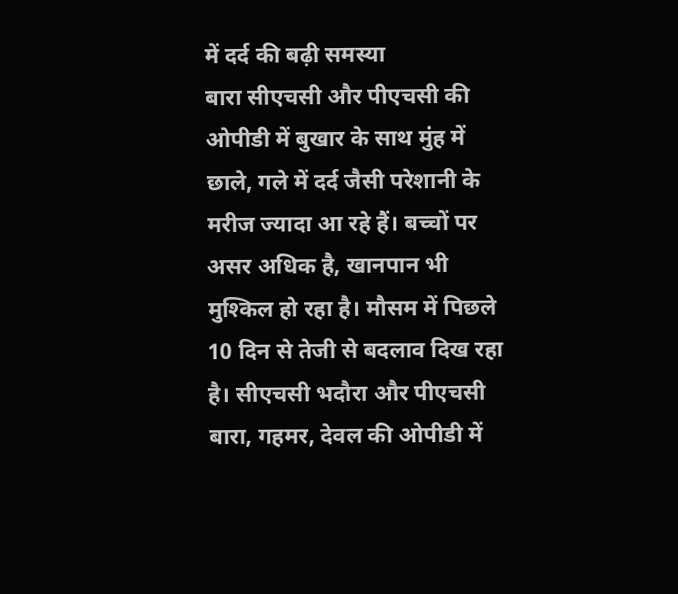में दर्द की बढ़ी समस्या
बारा सीएचसी और पीएचसी की ओपीडी में बुखार के साथ मुंह में छाले, गले में दर्द जैसी परेशानी के मरीज ज्यादा आ रहे हैं। बच्चों पर असर अधिक है, खानपान भी मुश्किल हो रहा है। मौसम में पिछले 10 दिन से तेजी से बदलाव दिख रहा है। सीएचसी भदौरा और पीएचसी बारा, गहमर, देवल की ओपीडी में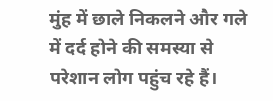मुंह में छाले निकलने और गले में दर्द होने की समस्या से परेशान लोग पहुंच रहे हैं।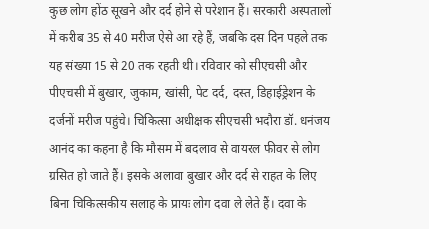कुछ लोग होंठ सूखने और दर्द होने से परेशान हैं। सरकारी अस्पतालों में करीब 35 से 40 मरीज ऐसे आ रहे हैं, जबकि दस दिन पहले तक यह संख्या 15 से 20 तक रहती थी। रविवार को सीएचसी और पीएचसी में बुखार, जुकाम, खांसी, पेट दर्द, दस्त, डिहाईड्रेशन के दर्जनों मरीज पहुंचे। चिकित्सा अधीक्षक सीएचसी भदौरा डॉ. धनंजय आनंद का कहना है कि मौसम में बदलाव से वायरल फीवर से लोग ग्रसित हो जाते हैं। इसके अलावा बुखार और दर्द से राहत के लिए बिना चिकित्सकीय सलाह के प्रायः लोग दवा ले लेते हैं। दवा के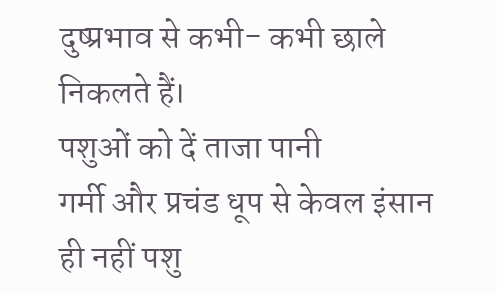दुष्प्रभाव से कभी- कभी छाले निकलते हैं।
पशुओं को दें ताजा पानी
गर्मी और प्रचंड धूप से केवल इंसान ही नहीं पशु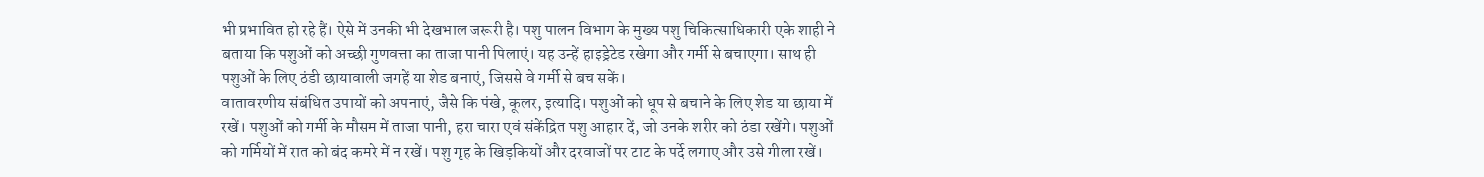भी प्रभावित हो रहे हैं। ऐसे में उनकी भी देखभाल जरूरी है। पशु पालन विभाग के मुख्य पशु चिकित्साधिकारी एके शाही ने बताया कि पशुओं को अच्छी गुणवत्ता का ताजा पानी पिलाएं। यह उन्हें हाइड्रेटेड रखेगा और गर्मी से बचाएगा। साथ ही पशुओं के लिए ठंडी छायावाली जगहें या शेड बनाएं, जिससे वे गर्मी से बच सकें।
वातावरणीय संबंधित उपायों को अपनाएं, जैसे कि पंखे, कूलर, इत्यादि। पशुओं को धूप से बचाने के लिए शेड या छाया में रखें। पशुओं को गर्मी के मौसम में ताजा पानी, हरा चारा एवं संकेंद्रित पशु आहार दें, जो उनके शरीर को ठंडा रखेंगे। पशुओं को गर्मियों में रात को बंद कमरे में न रखें। पशु गृह के खिड़कियों और दरवाजों पर टाट के पर्दे लगाए और उसे गीला रखें।